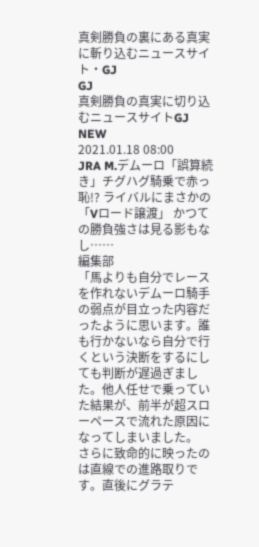真剣勝負の裏にある真実に斬り込むニュースサイト・GJ
GJ
真剣勝負の真実に切り込むニュースサイトGJ
NEW
2021.01.18 08:00
JRA M.デムーロ「誤算続き」チグハグ騎乗で赤っ恥!? ライバルにまさかの「Vロード譲渡」 かつての勝負強さは見る影もなし……
編集部
「馬よりも自分でレースを作れないデムーロ騎手の弱点が目立った内容だったように思います。誰も行かないなら自分で行くという決断をするにしても判断が遅過ぎました。他人任せで乗っていた結果が、前半が超スローペースで流れた原因になってしまいました。
さらに致命的に映ったのは直線での進路取りです。直後にグラテ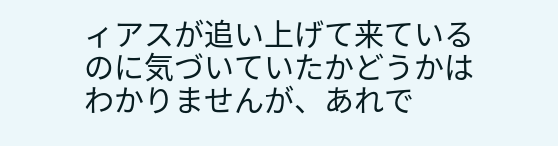ィアスが追い上げて来ているのに気づいていたかどうかはわかりませんが、あれで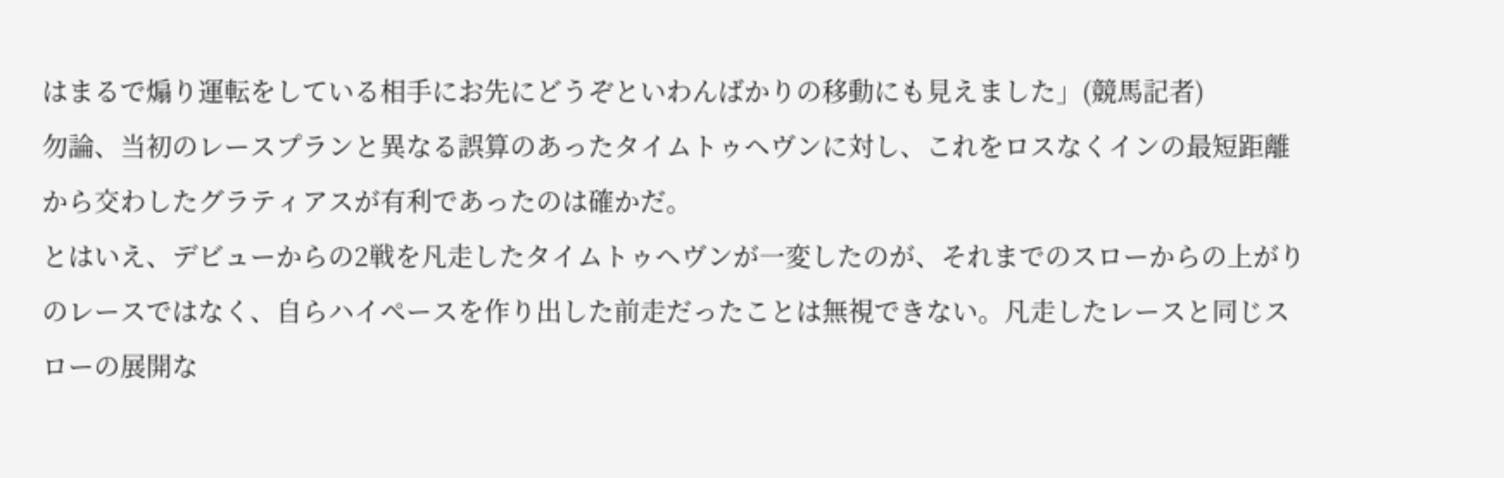はまるで煽り運転をしている相手にお先にどうぞといわんばかりの移動にも見えました」(競馬記者)
勿論、当初のレースプランと異なる誤算のあったタイムトゥヘヴンに対し、これをロスなくインの最短距離から交わしたグラティアスが有利であったのは確かだ。
とはいえ、デビューからの2戦を凡走したタイムトゥヘヴンが一変したのが、それまでのスローからの上がりのレースではなく、自らハイペースを作り出した前走だったことは無視できない。凡走したレースと同じスローの展開な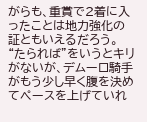がらも、重賞で2着に入ったことは地力強化の証ともいえるだろう。
“たられば”をいうとキリがないが、デムーロ騎手がもう少し早く腹を決めてペースを上げていれ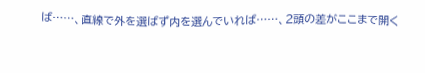ば……、直線で外を選ばず内を選んでいれば……、2頭の差がここまで開く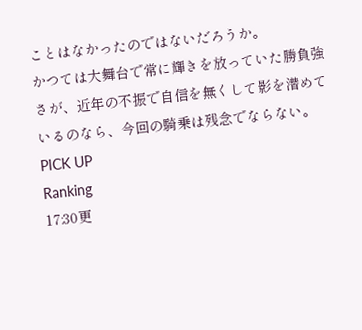ことはなかったのではないだろうか。
かつては大舞台で常に輝きを放っていた勝負強さが、近年の不振で自信を無くして影を潜めているのなら、今回の騎乗は残念でならない。
PICK UP
Ranking
17:30更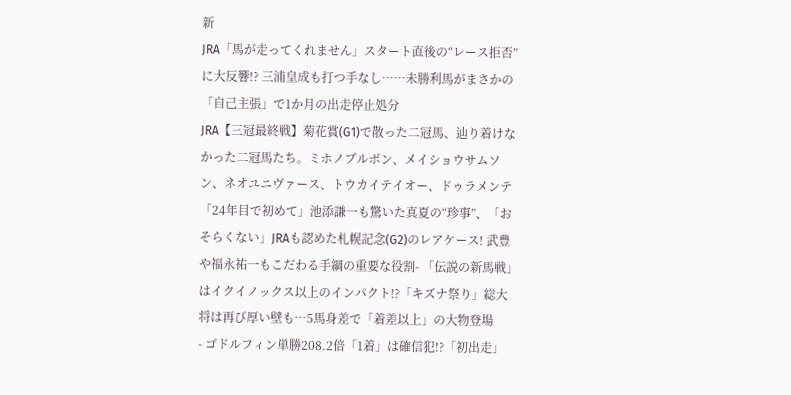新
JRA「馬が走ってくれません」スタート直後の“レース拒否”に大反響!? 三浦皇成も打つ手なし……未勝利馬がまさかの「自己主張」で1か月の出走停止処分
JRA【三冠最終戦】菊花賞(G1)で散った二冠馬、辿り着けなかった二冠馬たち。ミホノブルボン、メイショウサムソン、ネオユニヴァース、トウカイテイオー、ドゥラメンテ
「24年目で初めて」池添謙一も驚いた真夏の“珍事”、「おそらくない」JRAも認めた札幌記念(G2)のレアケース! 武豊や福永祐一もこだわる手綱の重要な役割- 「伝説の新馬戦」はイクイノックス以上のインパクト!?「キズナ祭り」総大将は再び厚い壁も…5馬身差で「着差以上」の大物登場
- ゴドルフィン単勝208.2倍「1着」は確信犯!?「初出走」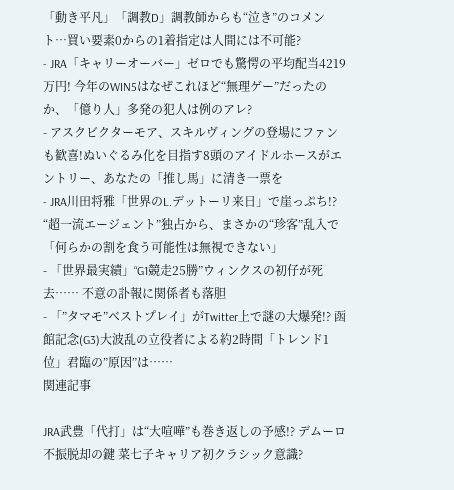「動き平凡」「調教D」調教師からも“泣き”のコメント…買い要素0からの1着指定は人間には不可能?
- JRA「キャリーオーバー」ゼロでも驚愕の平均配当4219万円! 今年のWIN5はなぜこれほど“無理ゲー”だったのか、「億り人」多発の犯人は例のアレ?
- アスクビクターモア、スキルヴィングの登場にファンも歓喜!ぬいぐるみ化を目指す8頭のアイドルホースがエントリー、あなたの「推し馬」に清き一票を
- JRA川田将雅「世界のL.デットーリ来日」で崖っぷち!? “超一流エージェント”独占から、まさかの“珍客”乱入で「何らかの割を食う可能性は無視できない」
- 「世界最実績」“G1競走25勝”ウィンクスの初仔が死去…… 不意の訃報に関係者も落胆
- 「”タマモ”ベストプレイ」がTwitter上で謎の大爆発!? 函館記念(G3)大波乱の立役者による約2時間「トレンド1位」君臨の”原因”は……
関連記事

JRA武豊「代打」は“大喧嘩”も巻き返しの予感!? デムーロ不振脱却の鍵 菜七子キャリア初クラシック意識?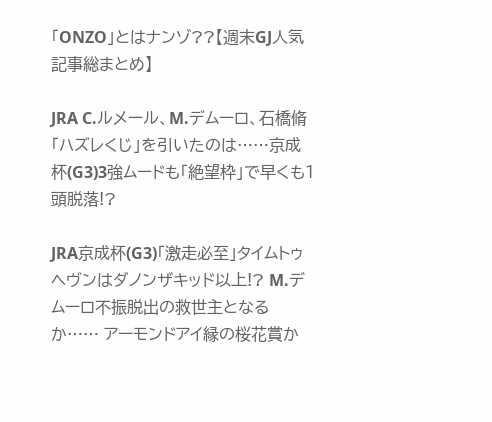「ONZO」とはナンゾ??【週末GJ人気記事総まとめ】

JRA C.ルメール、M.デムーロ、石橋脩「ハズレくじ」を引いたのは……京成杯(G3)3強ムードも「絶望枠」で早くも1頭脱落!?

JRA京成杯(G3)「激走必至」タイムトゥヘヴンはダノンザキッド以上!? M.デムーロ不振脱出の救世主となるか…… アーモンドアイ縁の桜花賞か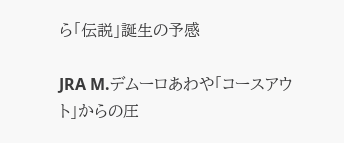ら「伝説」誕生の予感

JRA M.デムーロあわや「コースアウト」からの圧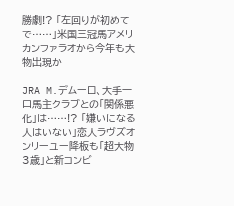勝劇!? 「左回りが初めてで……」米国三冠馬アメリカンファラオから今年も大物出現か

JRA M.デムーロ、大手一口馬主クラブとの「関係悪化」は……!? 「嫌いになる人はいない」恋人ラヴズオンリーユー降板も「超大物3歳」と新コンビ